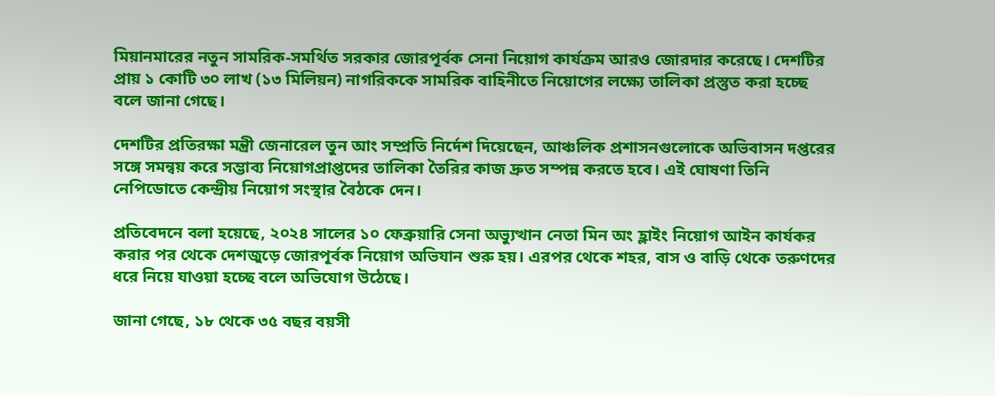মিয়ানমারের নতুন সামরিক-সমর্থিত সরকার জোরপূর্বক সেনা নিয়োগ কার্যক্রম আরও জোরদার করেছে। দেশটির প্রায় ১ কোটি ৩০ লাখ (১৩ মিলিয়ন) নাগরিককে সামরিক বাহিনীতে নিয়োগের লক্ষ্যে তালিকা প্রস্তুত করা হচ্ছে বলে জানা গেছে।

দেশটির প্রতিরক্ষা মন্ত্রী জেনারেল তুন আং সম্প্রতি নির্দেশ দিয়েছেন, আঞ্চলিক প্রশাসনগুলোকে অভিবাসন দপ্তরের সঙ্গে সমন্বয় করে সম্ভাব্য নিয়োগপ্রাপ্তদের তালিকা তৈরির কাজ দ্রুত সম্পন্ন করতে হবে। এই ঘোষণা তিনি নেপিডোতে কেন্দ্রীয় নিয়োগ সংস্থার বৈঠকে দেন।

প্রতিবেদনে বলা হয়েছে, ২০২৪ সালের ১০ ফেব্রুয়ারি সেনা অভ্যুত্থান নেতা মিন অং হ্লাইং নিয়োগ আইন কার্যকর করার পর থেকে দেশজুড়ে জোরপূর্বক নিয়োগ অভিযান শুরু হয়। এরপর থেকে শহর, বাস ও বাড়ি থেকে তরুণদের ধরে নিয়ে যাওয়া হচ্ছে বলে অভিযোগ উঠেছে।

জানা গেছে, ১৮ থেকে ৩৫ বছর বয়সী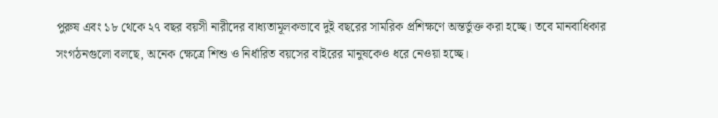পুরুষ এবং ১৮ থেকে ২৭ বছর বয়সী নারীদের বাধ্যতামূলকভাবে দুই বছরের সামরিক প্রশিক্ষণে অন্তর্ভুক্ত করা হচ্ছে। তবে মানবাধিকার সংগঠনগুলো বলছে, অনেক ক্ষেত্রে শিশু ও নির্ধারিত বয়সের বাইরের মানুষকেও ধরে নেওয়া হচ্ছে।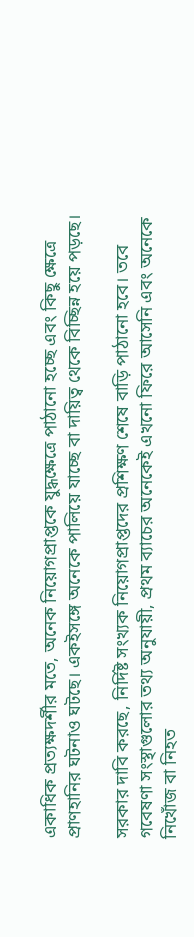একাধিক প্রত্যক্ষদর্শীর মতে, অনেক নিয়োগপ্রাপ্তকে যুদ্ধক্ষেত্রে পাঠানো হচ্ছে এবং কিছু ক্ষেত্রে প্রাণহানির ঘটনাও ঘটছে। একইসঙ্গে অনেকে পালিয়ে যাচ্ছে বা দায়িত্ব থেকে বিচ্ছিন্ন হয়ে পড়ছে।

সরকার দাবি করছে, নির্দিষ্ট সংখ্যক নিয়োগপ্রাপ্তদের প্রশিক্ষণ শেষে বাড়ি পাঠানো হবে। তবে গবেষণা সংস্থাগুলোর তথ্য অনুযায়ী, প্রথম ব্যাচের অনেকেই এখনো ফিরে আসেনি এবং অনেকে নিখোঁজ বা নিহত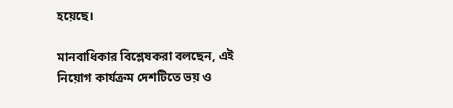হয়েছে।

মানবাধিকার বিশ্লেষকরা বলছেন, এই নিয়োগ কার্যক্রম দেশটিতে ভয় ও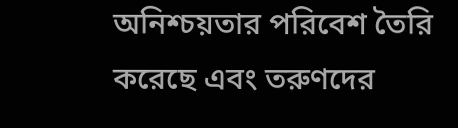অনিশ্চয়তার পরিবেশ তৈরি করেছে এবং তরুণদের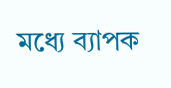মধ্যে ব্যাপক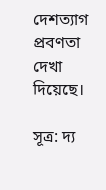দেশত্যাগ প্রবণতা দেখা দিয়েছে।

সূত্র: দ্য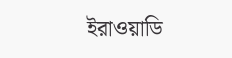ইরাওয়াডি